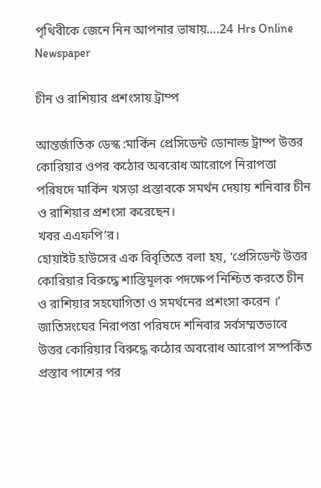পৃথিবীকে জেনে নিন আপনার ভাষায়….24 Hrs Online Newspaper

চীন ও রাশিয়ার প্রশংসায় ট্রাম্প

আন্তর্জাতিক ডেস্ক :মার্কিন প্রেসিডেন্ট ডোনাল্ড ট্রাম্প উত্তর কোরিয়ার ওপর কঠোর অবরোধ আরোপে নিরাপত্তা পরিষদে মার্কিন খসড়া প্রস্তাবকে সমর্থন দেয়ায় শনিবার চীন ও রাশিয়ার প্রশংসা করেছেন।
খবর এএফপি’র।
হোয়াইট হাউসের এক বিবৃতিতে বলা হয়, ‘প্রেসিডেন্ট উত্তর কোরিয়ার বিরুদ্ধে শাস্তিমূলক পদক্ষেপ নিশ্চিত করতে চীন ও রাশিয়ার সহযোগিতা ও সমর্থনের প্রশংসা করেন ।’
জাতিসংঘের নিরাপত্তা পরিষদে শনিবার সর্বসম্মতভাবে উত্তর কোরিয়ার বিরুদ্ধে কঠোর অবরোধ আরোপ সম্পর্কিত প্রস্তাব পাশের পর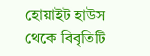হোয়াইট হাউস থেকে বিবৃতিটি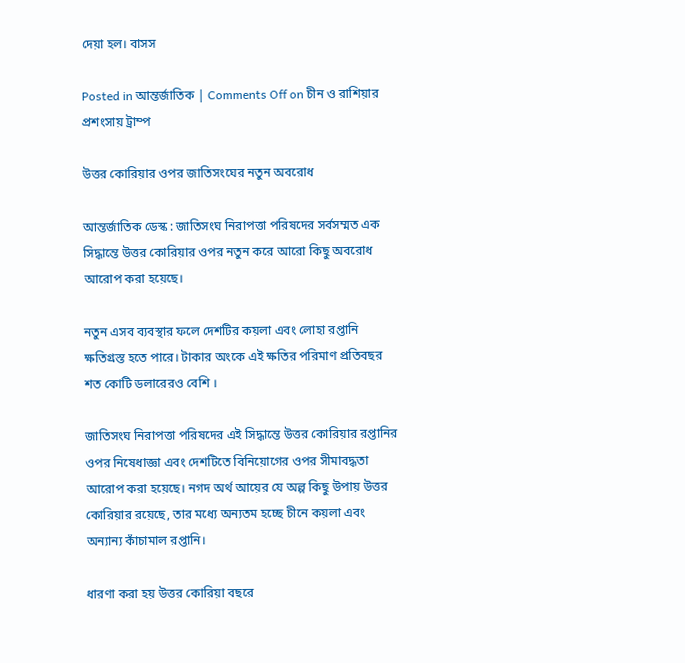দেয়া হল। বাসস

Posted in আন্তর্জাতিক | Comments Off on চীন ও রাশিয়ার প্রশংসায় ট্রাম্প

উত্তর কোরিয়ার ওপর জাতিসংঘের নতুন অবরোধ

আন্তর্জাতিক ডেস্ক : জাতিসংঘ নিরাপত্তা পরিষদের সর্বসম্মত এক সিদ্ধান্তে উত্তর কোরিয়ার ওপর নতুন করে আরো কিছু অবরোধ আরোপ করা হয়েছে।

নতুন এসব ব্যবস্থার ফলে দেশটির কয়লা এবং লোহা রপ্তানি ক্ষতিগ্রস্ত হতে পারে। টাকার অংকে এই ক্ষতির পরিমাণ প্রতিবছর শত কোটি ডলারেরও বেশি ।

জাতিসংঘ নিরাপত্তা পরিষদের এই সিদ্ধান্তে উত্তর কোরিয়ার রপ্তানির ওপর নিষেধাজ্ঞা এবং দেশটিতে বিনিয়োগের ওপর সীমাবদ্ধতা আরোপ করা হয়েছে। নগদ অর্থ আয়ের যে অল্প কিছু উপায় উত্তর কোরিয়ার রয়েছে, তার মধ্যে অন্যতম হচ্ছে চীনে কয়লা এবং অন্যান্য কাঁচামাল রপ্তানি।

ধারণা করা হয় উত্তর কোরিয়া বছরে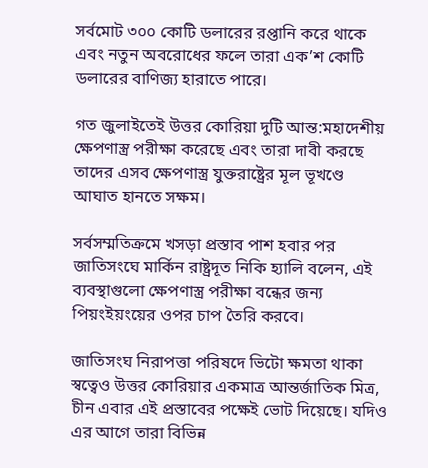সর্বমোট ৩০০ কোটি ডলারের রপ্তানি করে থাকে এবং নতুন অবরোধের ফলে তারা এক’শ কোটি ডলারের বাণিজ্য হারাতে পারে।

গত জুলাইতেই উত্তর কোরিয়া দুটি আন্ত:মহাদেশীয় ক্ষেপণাস্ত্র পরীক্ষা করেছে এবং তারা দাবী করছে তাদের এসব ক্ষেপণাস্ত্র যুক্তরাষ্ট্রের মূল ভূখণ্ডে আঘাত হানতে সক্ষম।

সর্বসম্মতিক্রমে খসড়া প্রস্তাব পাশ হবার পর জাতিসংঘে মার্কিন রাষ্ট্রদূত নিকি হ্যালি বলেন, এই ব্যবস্থাগুলো ক্ষেপণাস্ত্র পরীক্ষা বন্ধের জন্য পিয়ংইয়ংয়ের ওপর চাপ তৈরি করবে।

জাতিসংঘ নিরাপত্তা পরিষদে ভিটো ক্ষমতা থাকা স্বত্বেও উত্তর কোরিয়ার একমাত্র আন্তর্জাতিক মিত্র, চীন এবার এই প্রস্তাবের পক্ষেই ভোট দিয়েছে। যদিও এর আগে তারা বিভিন্ন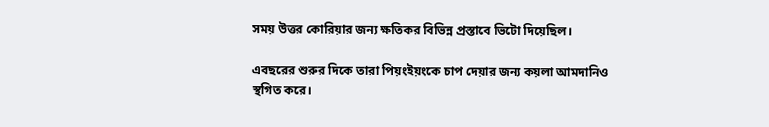সময় উত্তর কোরিয়ার জন্য ক্ষতিকর বিভিন্ন প্রস্তাবে ভিটো দিয়েছিল।

এবছরের শুরুর দিকে তারা পিয়ংইয়ংকে চাপ দেয়ার জন্য কয়লা আমদানিও স্থগিত করে।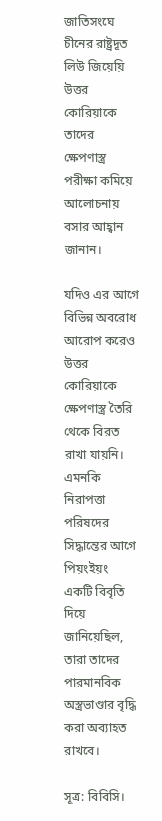জাতিসংঘে চীনের রাষ্ট্রদূত লিউ জিয়েয়ি উত্তর কোরিয়াকে তাদের ক্ষেপণাস্ত্র পরীক্ষা কমিয়ে আলোচনায় বসার আহ্বান জানান।

যদিও এর আগে বিভিন্ন অবরোধ আরোপ করেও উত্তর কোরিয়াকে ক্ষেপণাস্ত্র তৈরি থেকে বিরত রাখা যায়নি। এমনকি নিরাপত্তা পরিষদের সিদ্ধান্তের আগে পিয়ংইয়ং একটি বিবৃতি দিয়ে জানিয়েছিল, তারা তাদের পারমানবিক অস্ত্রভাণ্ডার বৃদ্ধি করা অব্যাহত রাখবে।

সূত্র: বিবিসি।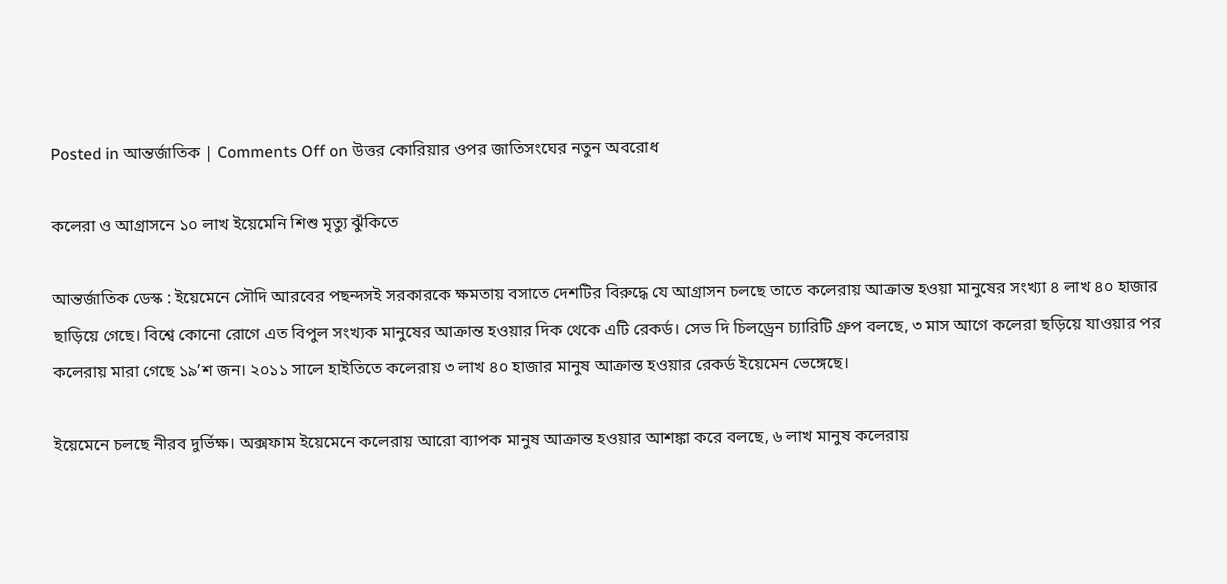Posted in আন্তর্জাতিক | Comments Off on উত্তর কোরিয়ার ওপর জাতিসংঘের নতুন অবরোধ

কলেরা ও আগ্রাসনে ১০ লাখ ইয়েমেনি শিশু মৃত্যু ঝুঁকিতে

আন্তর্জাতিক ডেস্ক : ইয়েমেনে সৌদি আরবের পছন্দসই সরকারকে ক্ষমতায় বসাতে দেশটির বিরুদ্ধে যে আগ্রাসন চলছে তাতে কলেরায় আক্রান্ত হওয়া মানুষের সংখ্যা ৪ লাখ ৪০ হাজার ছাড়িয়ে গেছে। বিশ্বে কোনো রোগে এত বিপুল সংখ্যক মানুষের আক্রান্ত হওয়ার দিক থেকে এটি রেকর্ড। সেভ দি চিলড্রেন চ্যারিটি গ্রুপ বলছে, ৩ মাস আগে কলেরা ছড়িয়ে যাওয়ার পর কলেরায় মারা গেছে ১৯’শ জন। ২০১১ সালে হাইতিতে কলেরায় ৩ লাখ ৪০ হাজার মানুষ আক্রান্ত হওয়ার রেকর্ড ইয়েমেন ভেঙ্গেছে।

ইয়েমেনে চলছে নীরব দুর্ভিক্ষ। অক্সফাম ইয়েমেনে কলেরায় আরো ব্যাপক মানুষ আক্রান্ত হওয়ার আশঙ্কা করে বলছে, ৬ লাখ মানুষ কলেরায়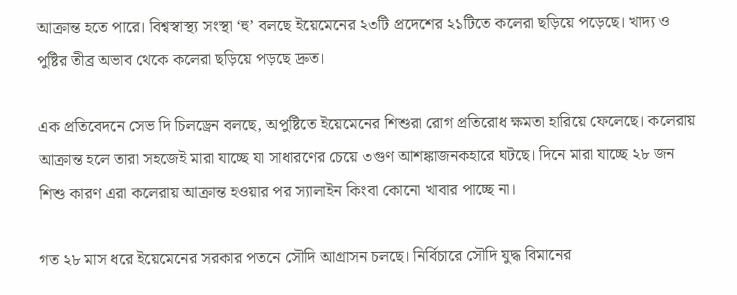আক্রান্ত হতে পারে। বিশ্বস্বাস্থ্য সংস্থা ‘হু’ বলছে ইয়েমেনের ২৩টি প্রদেশের ২১টিতে কলেরা ছড়িয়ে পড়েছে। খাদ্য ও পুষ্টির তীব্র অভাব থেকে কলেরা ছড়িয়ে পড়ছে দ্রুত।

এক প্রতিবেদনে সেভ দি চিলড্রেন বলছে, অপুষ্টিতে ইয়েমেনের শিশুরা রোগ প্রতিরোধ ক্ষমতা হারিয়ে ফেলেছে। কলেরায় আক্রান্ত হলে তারা সহজেই মারা যাচ্ছে যা সাধারণের চেয়ে ৩গুণ আশঙ্কাজনকহারে ঘটছে। দিনে মারা যাচ্ছে ২৮ জন শিশু কারণ এরা কলেরায় আক্রান্ত হওয়ার পর স্যালাইন কিংবা কোনো খাবার পাচ্ছে না।

গত ২৮ মাস ধরে ইয়েমেনের সরকার পতনে সৌদি আগ্রাসন চলছে। নির্বিচারে সৌদি যুদ্ধ বিমানের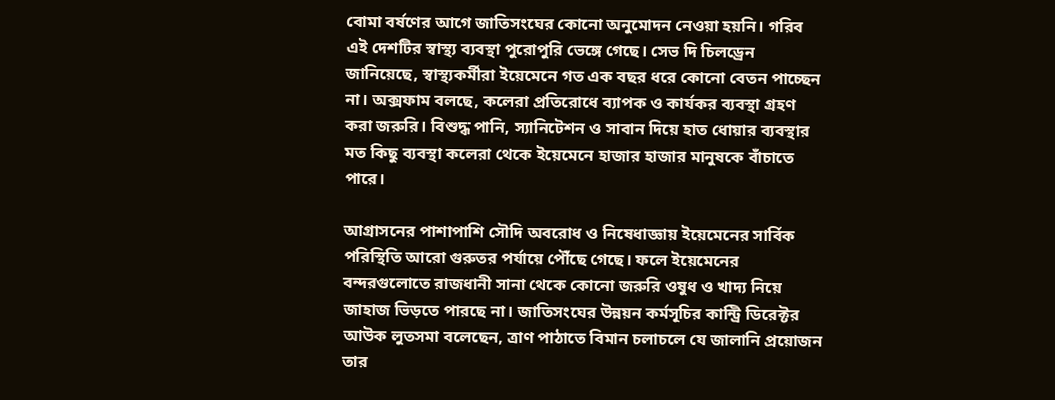বোমা বর্ষণের আগে জাতিসংঘের কোনো অনুমোদন নেওয়া হয়নি। গরিব এই দেশটির স্বাস্থ্য ব্যবস্থা পুরোপুরি ভেঙ্গে গেছে। সেভ দি চিলড্রেন জানিয়েছে, স্বাস্থ্যকর্মীরা ইয়েমেনে গত এক বছর ধরে কোনো বেতন পাচ্ছেন না। অক্সফাম বলছে, কলেরা প্রতিরোধে ব্যাপক ও কার্যকর ব্যবস্থা গ্রহণ করা জরুরি। বিশুদ্ধ পানি, স্যানিটেশন ও সাবান দিয়ে হাত ধোয়ার ব্যবস্থার মত কিছু ব্যবস্থা কলেরা থেকে ইয়েমেনে হাজার হাজার মানুষকে বাঁচাতে পারে।

আগ্রাসনের পাশাপাশি সৌদি অবরোধ ও নিষেধাজ্ঞায় ইয়েমেনের সার্বিক পরিস্থিতি আরো গুরুতর পর্যায়ে পৌঁছে গেছে। ফলে ইয়েমেনের বন্দরগুলোতে রাজধানী সানা থেকে কোনো জরুরি ওষুধ ও খাদ্য নিয়ে জাহাজ ভিড়তে পারছে না। জাতিসংঘের উন্নয়ন কর্মসূচির কান্ট্রি ডিরেক্টর আউক লুতসমা বলেছেন, ত্রাণ পাঠাতে বিমান চলাচলে যে জালানি প্রয়োজন তার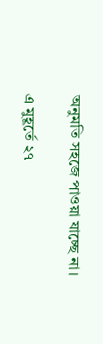অনুমতি সহজে পাওয়া যাচ্ছে না।

এ মুহূর্তে ২৭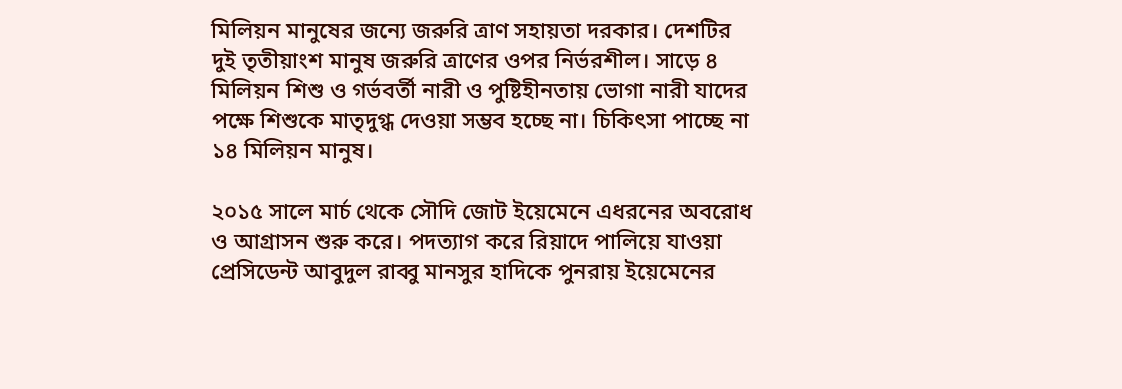মিলিয়ন মানুষের জন্যে জরুরি ত্রাণ সহায়তা দরকার। দেশটির দুই তৃতীয়াংশ মানুষ জরুরি ত্রাণের ওপর নির্ভরশীল। সাড়ে ৪ মিলিয়ন শিশু ও গর্ভবর্তী নারী ও পুষ্টিহীনতায় ভোগা নারী যাদের পক্ষে শিশুকে মাতৃদুগ্ধ দেওয়া সম্ভব হচ্ছে না। চিকিৎসা পাচ্ছে না ১৪ মিলিয়ন মানুষ।

২০১৫ সালে মার্চ থেকে সৌদি জোট ইয়েমেনে এধরনের অবরোধ ও আগ্রাসন শুরু করে। পদত্যাগ করে রিয়াদে পালিয়ে যাওয়া প্রেসিডেন্ট আবুদুল রাব্বু মানসুর হাদিকে পুনরায় ইয়েমেনের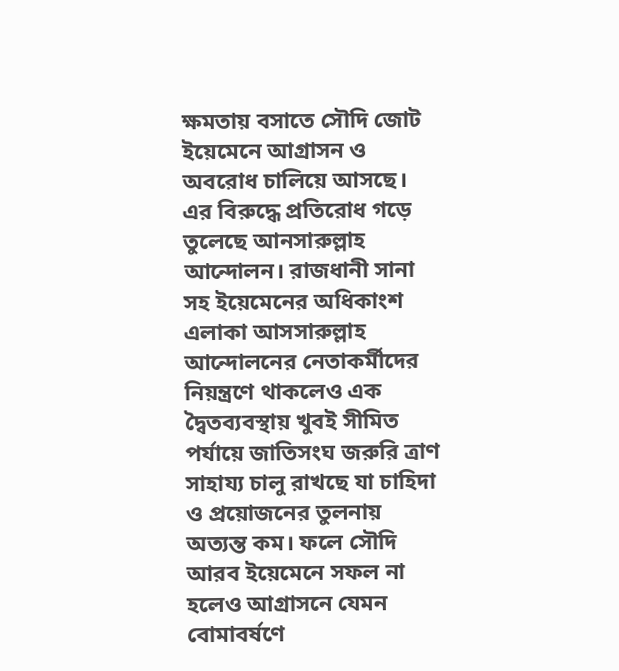ক্ষমতায় বসাতে সৌদি জোট ইয়েমেনে আগ্রাসন ও অবরোধ চালিয়ে আসছে। এর বিরুদ্ধে প্রতিরোধ গড়ে তুলেছে আনসারুল্লাহ আন্দোলন। রাজধানী সানা সহ ইয়েমেনের অধিকাংশ এলাকা আসসারুল্লাহ আন্দোলনের নেতাকর্মীদের নিয়ন্ত্রণে থাকলেও এক দ্বৈতব্যবস্থায় খুবই সীমিত পর্যায়ে জাতিসংঘ জরুরি ত্রাণ সাহায্য চালু রাখছে যা চাহিদা ও প্রয়োজনের তুলনায় অত্যন্ত কম। ফলে সৌদি আরব ইয়েমেনে সফল না হলেও আগ্রাসনে যেমন বোমাবর্ষণে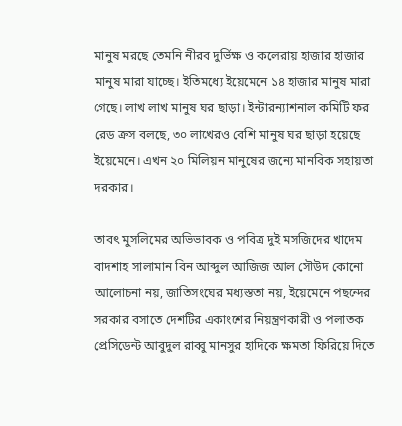মানুষ মরছে তেমনি নীরব দুর্ভিক্ষ ও কলেরায় হাজার হাজার মানুষ মারা যাচ্ছে। ইতিমধ্যে ইয়েমেনে ১৪ হাজার মানুষ মারা গেছে। লাখ লাখ মানুষ ঘর ছাড়া। ইন্টারন্যাশনাল কমিটি ফর রেড ক্রস বলছে, ৩০ লাখেরও বেশি মানুষ ঘর ছাড়া হয়েছে ইয়েমেনে। এখন ২০ মিলিয়ন মানুষের জন্যে মানবিক সহায়তা দরকার।

তাবৎ মুসলিমের অভিভাবক ও পবিত্র দুই মসজিদের খাদেম বাদশাহ সালামান বিন আব্দুল আজিজ আল সৌউদ কোনো আলোচনা নয়, জাতিসংঘের মধ্যস্ততা নয়, ইয়েমেনে পছন্দের সরকার বসাতে দেশটির একাংশের নিয়ন্ত্রণকারী ও পলাতক প্রেসিডেন্ট আবুদুল রাব্বু মানসুর হাদিকে ক্ষমতা ফিরিয়ে দিতে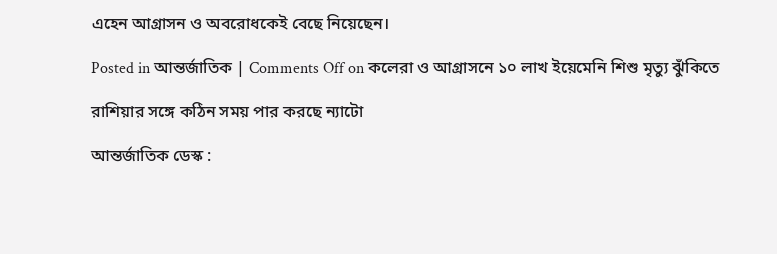এহেন আগ্রাসন ও অবরোধকেই বেছে নিয়েছেন।

Posted in আন্তর্জাতিক | Comments Off on কলেরা ও আগ্রাসনে ১০ লাখ ইয়েমেনি শিশু মৃত্যু ঝুঁকিতে

রাশিয়ার সঙ্গে কঠিন সময় পার করছে ন্যাটো

আন্তর্জাতিক ডেস্ক :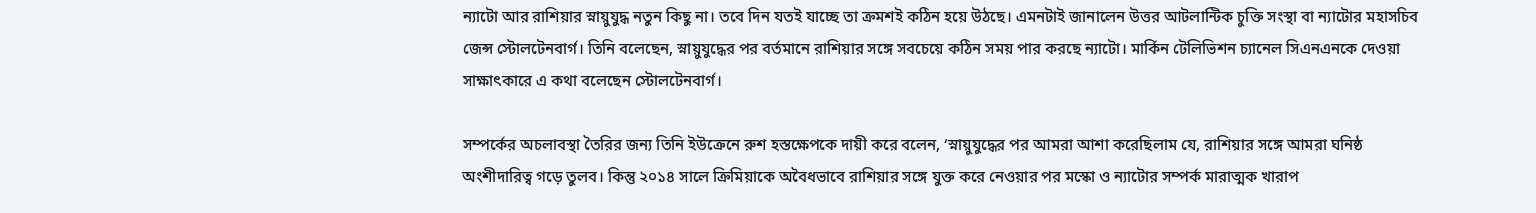ন্যাটো আর রাশিয়ার স্নায়ুযুদ্ধ নতুন কিছু না। তবে দিন যতই যাচ্ছে তা ক্রমশই কঠিন হয়ে উঠছে। এমনটাই জানালেন উত্তর আটলান্টিক চুক্তি সংস্থা বা ন্যাটোর মহাসচিব জেন্স স্টোলটেনবার্গ। তিনি বলেছেন, স্নায়ুযুদ্ধের পর বর্তমানে রাশিয়ার সঙ্গে সবচেয়ে কঠিন সময় পার করছে ন্যাটো। মার্কিন টেলিভিশন চ্যানেল সিএনএনকে দেওয়া সাক্ষাৎকারে এ কথা বলেছেন স্টোলটেনবার্গ।

সম্পর্কের অচলাবস্থা তৈরির জন্য তিনি ইউক্রেনে রুশ হস্তক্ষেপকে দায়ী করে বলেন, ‘স্নায়ুযুদ্ধের পর আমরা আশা করেছিলাম যে, রাশিয়ার সঙ্গে আমরা ঘনিষ্ঠ অংশীদারিত্ব গড়ে তুলব। কিন্তু ২০১৪ সালে ক্রিমিয়াকে অবৈধভাবে রাশিয়ার সঙ্গে যুক্ত করে নেওয়ার পর মস্কো ও ন্যাটোর সম্পর্ক মারাত্মক খারাপ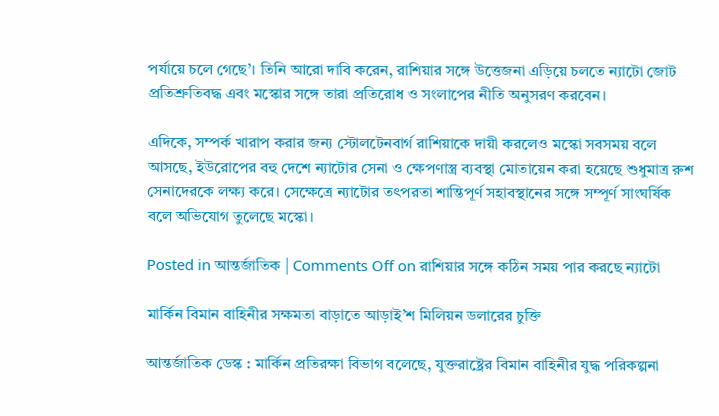পর্যায়ে চলে গেছে’। তিনি আরো দাবি করেন, রাশিয়ার সঙ্গে উত্তেজনা এড়িয়ে চলতে ন্যাটো জোট প্রতিশ্রুতিবদ্ধ এবং মস্কোর সঙ্গে তারা প্রতিরোধ ও সংলাপের নীতি অনুসরণ করবেন।

এদিকে, সম্পর্ক খারাপ করার জন্য স্টোলটেনবার্গ রাশিয়াকে দায়ী করলেও মস্কো সবসময় বলে আসছে, ইউরোপের বহু দেশে ন্যাটোর সেনা ও ক্ষেপণাস্ত্র ব্যবস্থা মোতায়েন করা হয়েছে শুধুমাত্র রুশ সেনাদেরকে লক্ষ্য করে। সেক্ষেত্রে ন্যাটোর তৎপরতা শান্তিপূর্ণ সহাবস্থানের সঙ্গে সম্পূর্ণ সাংঘর্ষিক বলে অভিযোগ তুলেছে মস্কো।

Posted in আন্তর্জাতিক | Comments Off on রাশিয়ার সঙ্গে কঠিন সময় পার করছে ন্যাটো

মার্কিন বিমান বাহিনীর সক্ষমতা বাড়াতে আড়াই’শ মিলিয়ন ডলারের চুক্তি

আন্তর্জাতিক ডেস্ক : মার্কিন প্রতিরক্ষা বিভাগ বলেছে, যুক্তরাষ্ট্রের বিমান বাহিনীর যুদ্ধ পরিকল্পনা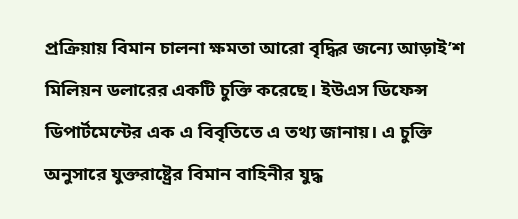প্রক্রিয়ায় বিমান চালনা ক্ষমতা আরো বৃদ্ধির জন্যে আড়াই’শ মিলিয়ন ডলারের একটি চুক্তি করেছে। ইউএস ডিফেন্স ডিপার্টমেন্টের এক এ বিবৃতিতে এ তথ্য জানায়। এ চুক্তি অনুসারে যুক্তরাষ্ট্রের বিমান বাহিনীর যুদ্ধ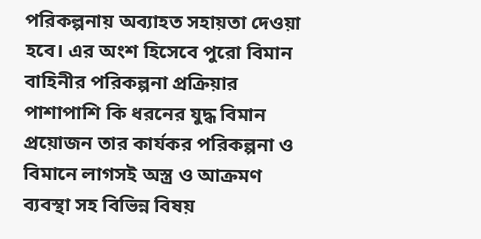পরিকল্পনায় অব্যাহত সহায়তা দেওয়া হবে। এর অংশ হিসেবে পুরো বিমান বাহিনীর পরিকল্পনা প্রক্রিয়ার পাশাপাশি কি ধরনের যুদ্ধ বিমান প্রয়োজন তার কার্যকর পরিকল্পনা ও বিমানে লাগসই অস্ত্র ও আক্রমণ ব্যবস্থা সহ বিভিন্ন বিষয়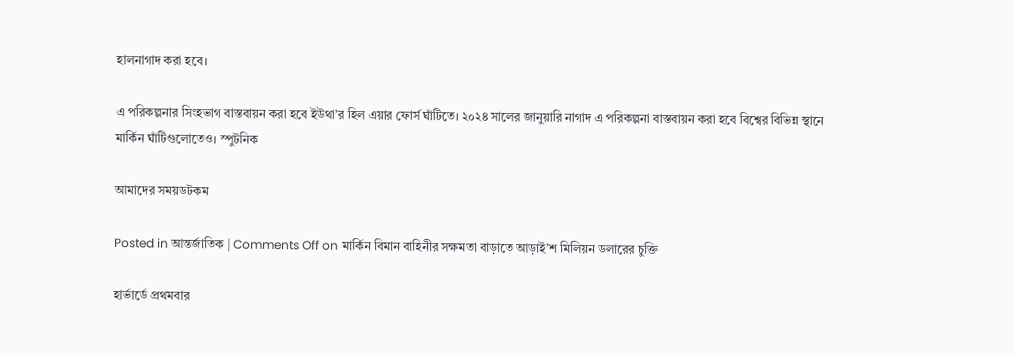হালনাগাদ করা হবে।

এ পরিকল্পনার সিংহভাগ বাস্তবায়ন করা হবে ইউথা’র হিল এয়ার ফোর্স ঘাঁটিতে। ২০২৪ সালের জানুয়ারি নাগাদ এ পরিকল্পনা বাস্তবায়ন করা হবে বিশ্বের বিভিন্ন স্থানে মার্কিন ঘাঁটিগুলোতেও। স্পুটনিক

আমাদের সময়ডটকম

Posted in আন্তর্জাতিক | Comments Off on মার্কিন বিমান বাহিনীর সক্ষমতা বাড়াতে আড়াই’শ মিলিয়ন ডলারের চুক্তি

হার্ভার্ডে প্রথমবার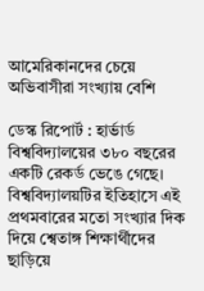আমেরিকানদের চেয়ে অভিবাসীরা সংখ্যায় বেশি

ডেস্ক রিপোর্ট : হার্ভার্ড বিশ্ববিদ্যালয়ের ৩৮০ বছরের একটি রেকর্ড ভেঙে গেছে। বিশ্ববিদ্যালয়টির ইতিহাসে এই প্রথমবারের মতো সংখ্যার দিক দিয়ে শ্বেতাঙ্গ শিক্ষার্থীদের ছাড়িয়ে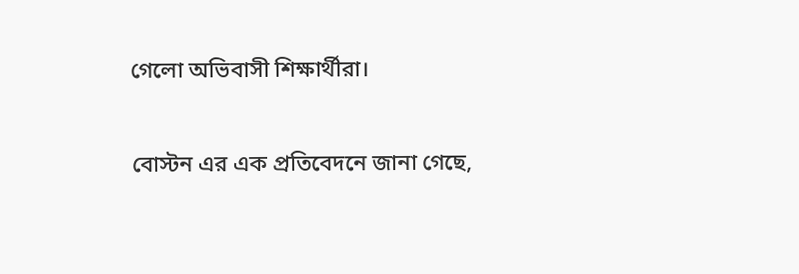গেলো অভিবাসী শিক্ষার্থীরা।

বোস্টন এর এক প্রতিবেদনে জানা গেছে,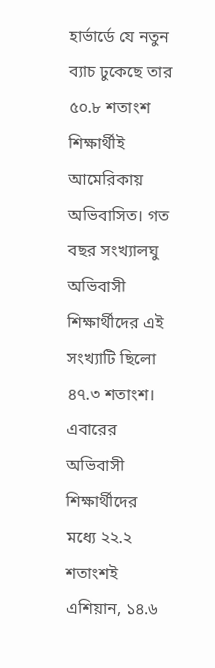হার্ভার্ডে যে নতুন ব্যাচ ঢুকেছে তার ৫০.৮ শতাংশ শিক্ষার্থীই আমেরিকায় অভিবাসিত। গত বছর সংখ্যালঘু অভিবাসী শিক্ষার্থীদের এই সংখ্যাটি ছিলো ৪৭.৩ শতাংশ। এবারের অভিবাসী শিক্ষার্থীদের মধ্যে ২২.২ শতাংশই এশিয়ান, ১৪.৬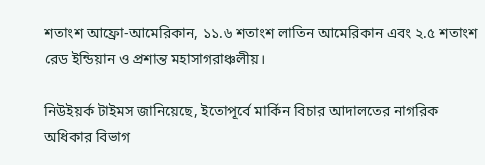শতাংশ আফ্রো-আমেরিকান, ১১.৬ শতাংশ লাতিন আমেরিকান এবং ২.৫ শতাংশ রেড ইন্ডিয়ান ও প্রশান্ত মহাসাগরাঞ্চলীয়।

নিউইয়র্ক টাইমস জানিয়েছে, ইতোপূর্বে মার্কিন বিচার আদালতের নাগরিক অধিকার বিভাগ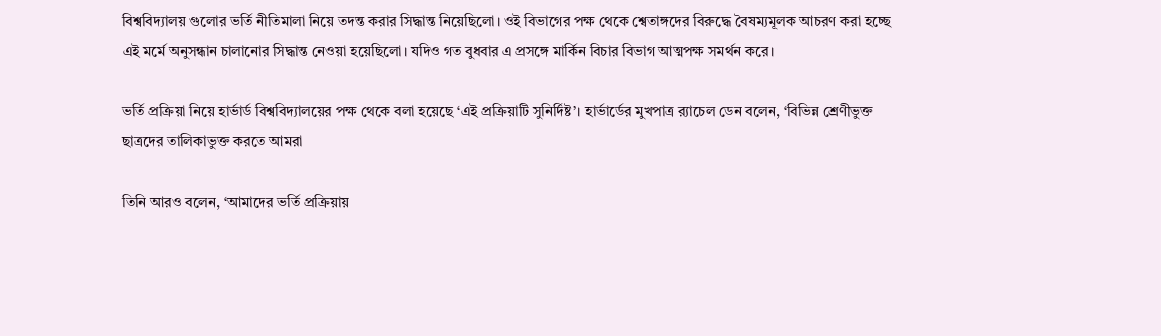বিশ্ববিদ্যালয় গুলোর ভর্তি নীতিমালা নিয়ে তদন্ত করার সিদ্ধান্ত নিয়েছিলো। ওই বিভাগের পক্ষ থেকে শ্বেতাঙ্গদের বিরুদ্ধে বৈষম্যমূলক আচরণ করা হচ্ছে এই মর্মে অনুসন্ধান চালানোর সিদ্ধান্ত নেওয়া হয়েছিলো। যদিও গত বুধবার এ প্রসঙ্গে মার্কিন বিচার বিভাগ আত্মপক্ষ সমর্থন করে।

ভর্তি প্রক্রিয়া নিয়ে হার্ভার্ড বিশ্ববিদ্যালয়ের পক্ষ থেকে বলা হয়েছে ‘এই প্রক্রিয়াটি সুনির্দিষ্ট’। হার্ভার্ডের মুখপাত্র র‌্যাচেল ডেন বলেন, ‘বিভিন্ন শ্রেণীভুক্ত ছাত্রদের তালিকাভুক্ত করতে আমরা

তিনি আরও বলেন, ‘আমাদের ভর্তি প্রক্রিয়ায়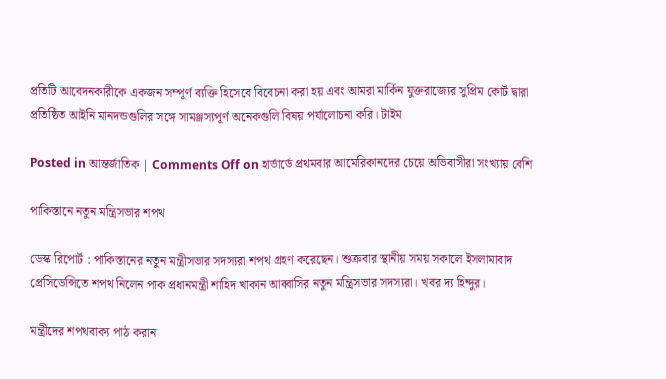প্রতিটি আবেদনকারীকে একজন সম্পূর্ণ ব্যক্তি হিসেবে বিবেচনা করা হয় এবং আমরা মার্কিন যুক্তরাজ্যের সুপ্রিম কোর্ট দ্বারা প্রতিষ্ঠিত আইনি মানদন্ডগুলির সঙ্গে সামঞ্জস্যপূর্ণ অনেকগুলি বিষয় পর্যালোচনা করি। টাইম

Posted in আন্তর্জাতিক | Comments Off on হার্ভার্ডে প্রথমবার আমেরিকানদের চেয়ে অভিবাসীরা সংখ্যায় বেশি

পাকিস্তানে নতুন মন্ত্রিসভার শপথ

ডেস্ক রিপোর্ট : পাকিস্তানের নতুন মন্ত্রীসভার সদস্যরা শপথ গ্রহণ করেছেন। শুক্রবার স্থানীয় সময় সকালে ইসলামাবাদ প্রেসিডেন্সিতে শপথ নিলেন পাক প্রধানমন্ত্রী শাহিদ খাকান আব্বাসির নতুন মন্ত্রিসভার সদস্যরা। খবর দ্য হিন্দুর।

মন্ত্রীদের শপথবাক্য পাঠ করান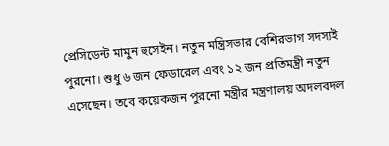প্রেসিডেন্ট মামুন হুসেইন। নতুন মন্ত্রিসভার বেশিরভাগ সদস্যই পুরনো। শুধু ৬ জন ফেডারেল এবং ১২ জন প্রতিমন্ত্রী নতুন এসেছেন। তবে কয়েকজন পুরনো মন্ত্রীর মন্ত্রণালয় অদলবদল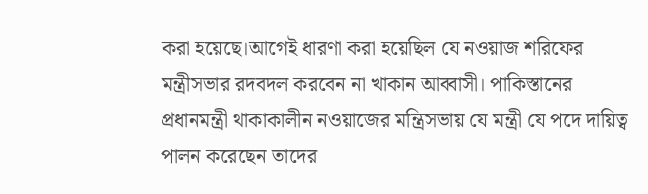করা হয়েছে।আগেই ধারণা করা হয়েছিল যে নওয়াজ শরিফের মন্ত্রীসভার রদবদল করবেন না খাকান আব্বাসী। পাকিস্তানের প্রধানমন্ত্রী থাকাকালীন নওয়াজের মন্ত্রিসভায় যে মন্ত্রী যে পদে দায়িত্ব পালন করেছেন তাদের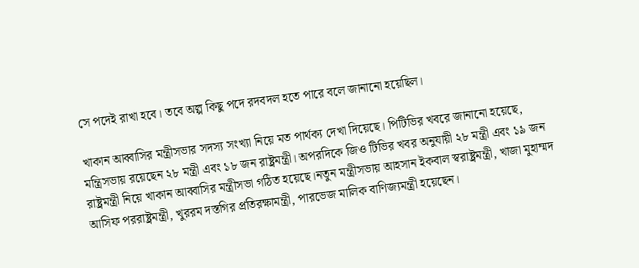সে পদেই রাখা হবে। তবে অল্প কিছু পদে রদবদল হতে পারে বলে জানানো হয়েছিল।

খাকান আব্বাসির মন্ত্রীসভার সদস্য সংখ্যা নিয়ে মত পার্থক্য দেখা দিয়েছে। পিটিভির খবরে জানানো হয়েছে, মন্ত্রিসভায় রয়েছেন ২৮ মন্ত্রী এবং ১৮ জন রাষ্ট্রমন্ত্রী। অপরদিকে জিও টিভির খবর অনুযায়ী ২৮ মন্ত্রী এবং ১৯ জন রাষ্ট্রমন্ত্রী নিয়ে খাকান আব্বাসির মন্ত্রীসভা গঠিত হয়েছে।নতুন মন্ত্রীসভায় আহসান ইকবাল স্বরাষ্ট্রমন্ত্রী, খাজা মুহাম্মদ আসিফ পররাষ্ট্রমন্ত্রী, খুররম দস্তগির প্রতিরক্ষামন্ত্রী, পারভেজ মালিক বাণিজ্যমন্ত্রী হয়েছেন।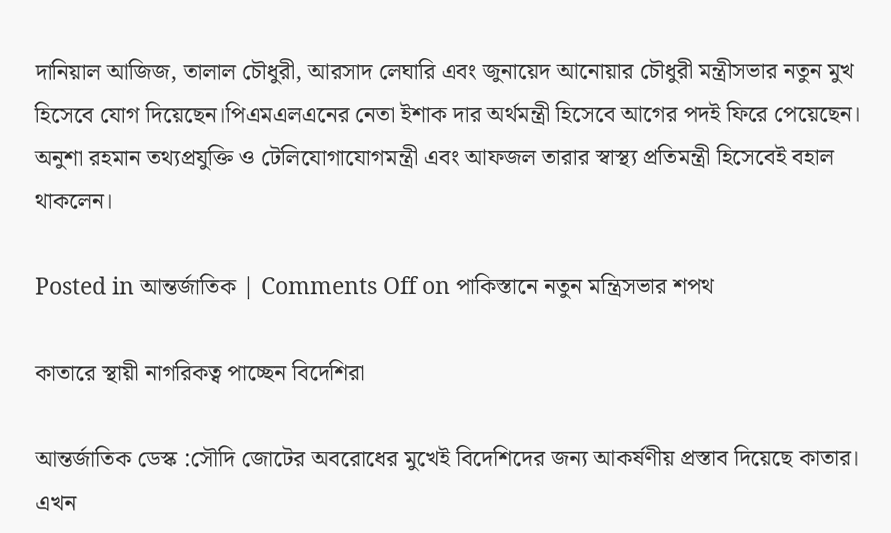দানিয়াল আজিজ, তালাল চৌধুরী, আরসাদ লেঘারি এবং জুনায়েদ আনোয়ার চৌধুরী মন্ত্রীসভার নতুন মুখ হিসেবে যোগ দিয়েছেন।পিএমএলএনের নেতা ইশাক দার অর্থমন্ত্রী হিসেবে আগের পদই ফিরে পেয়েছেন। অনুশা রহমান তথ্যপ্রযুক্তি ও টেলিযোগাযোগমন্ত্রী এবং আফজল তারার স্বাস্থ্য প্রতিমন্ত্রী হিসেবেই বহাল থাকলেন।

Posted in আন্তর্জাতিক | Comments Off on পাকিস্তানে নতুন মন্ত্রিসভার শপথ

কাতারে স্থায়ী নাগরিকত্ব পাচ্ছেন বিদেশিরা

আন্তর্জাতিক ডেস্ক :সৌদি জোটের অবরোধের মুখেই বিদেশিদের জন্য আকর্ষণীয় প্রস্তাব দিয়েছে কাতার। এখন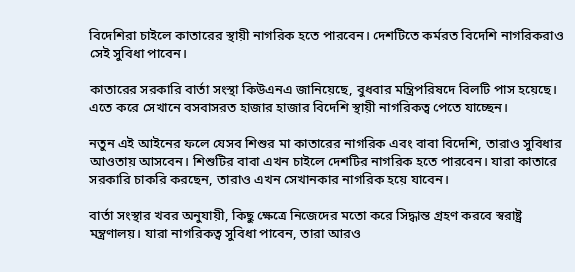বিদেশিরা চাইলে কাতারের স্থায়ী নাগরিক হতে পারবেন। দেশটিতে কর্মরত বিদেশি নাগরিকরাও সেই সুবিধা পাবেন।

কাতারের সরকারি বার্তা সংস্থা কিউএনএ জানিয়েছে, বুধবার মন্ত্রিপরিষদে বিলটি পাস হয়েছে। এতে করে সেখানে বসবাসরত হাজার হাজার বিদেশি স্থায়ী নাগরিকত্ব পেতে যাচ্ছেন।

নতুন এই আইনের ফলে যেসব শিশুর মা কাতারের নাগরিক এবং বাবা বিদেশি, তারাও সুবিধার আওতায় আসবেন। শিশুটির বাবা এখন চাইলে দেশটির নাগরিক হতে পারবেন। যারা কাতারে সরকারি চাকরি করছেন, তারাও এখন সেখানকার নাগরিক হয়ে যাবেন।

বার্তা সংস্থার খবর অনুযায়ী, কিছু ক্ষেত্রে নিজেদের মতো করে সিদ্ধান্ত গ্রহণ করবে স্বরাষ্ট্র মন্ত্রণালয়। যারা নাগরিকত্ব সুবিধা পাবেন, তারা আরও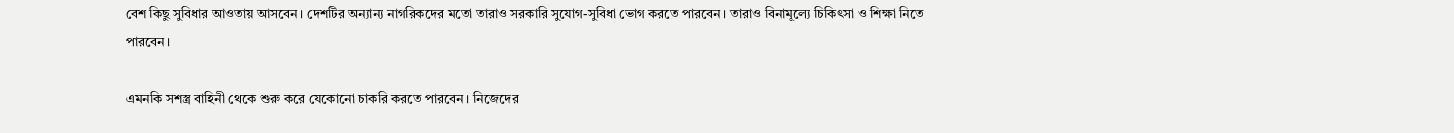বেশ কিছু সুবিধার আওতায় আসবেন। দেশটির অন্যান্য নাগরিকদের মতো তারাও সরকারি সুযোগ-সুবিধা ভোগ করতে পারবেন। তারাও বিনামূল্যে চিকিৎসা ও শিক্ষা নিতে পারবেন।

এমনকি সশস্ত্র বাহিনী থেকে শুরু করে যেকোনো চাকরি করতে পারবেন। নিজেদের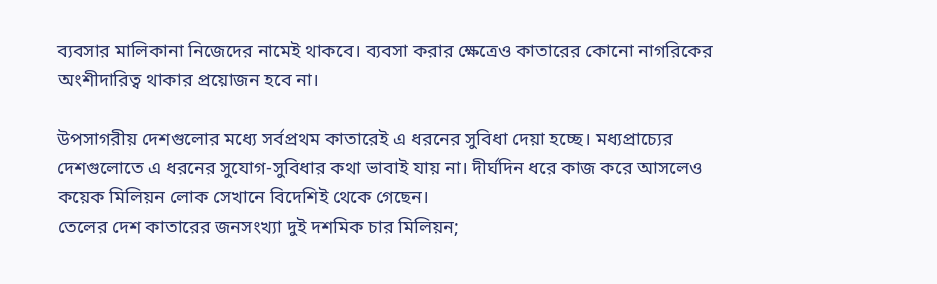ব্যবসার মালিকানা নিজেদের নামেই থাকবে। ব্যবসা করার ক্ষেত্রেও কাতারের কোনো নাগরিকের অংশীদারিত্ব থাকার প্রয়োজন হবে না।

উপসাগরীয় দেশগুলোর মধ্যে সর্বপ্রথম কাতারেই এ ধরনের সুবিধা দেয়া হচ্ছে। মধ্যপ্রাচ্যের দেশগুলোতে এ ধরনের সুযোগ-সুবিধার কথা ভাবাই যায় না। দীর্ঘদিন ধরে কাজ করে আসলেও কয়েক মিলিয়ন লোক সেখানে বিদেশিই থেকে গেছেন।
তেলের দেশ কাতারের জনসংখ্যা দুই দশমিক চার মিলিয়ন;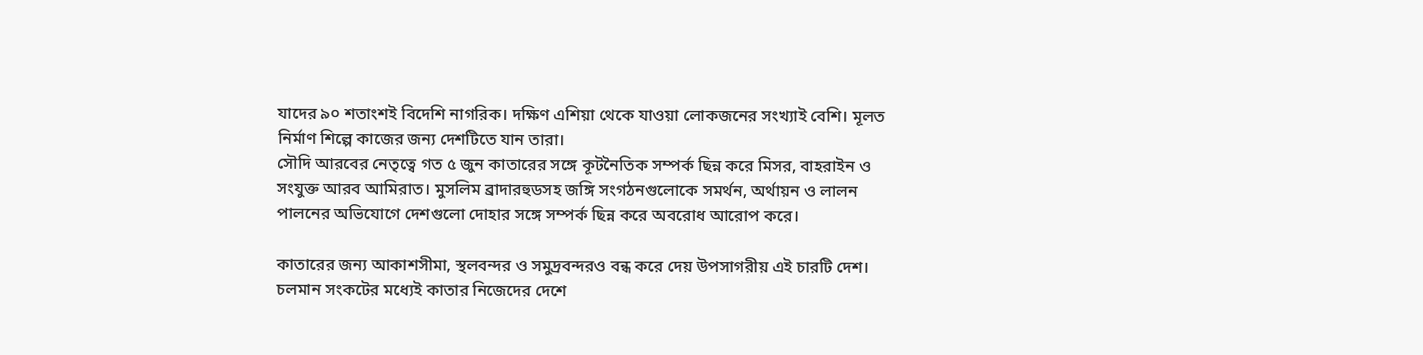যাদের ৯০ শতাংশই বিদেশি নাগরিক। দক্ষিণ এশিয়া থেকে যাওয়া লোকজনের সংখ্যাই বেশি। মূলত নির্মাণ শিল্পে কাজের জন্য দেশটিতে যান তারা।
সৌদি আরবের নেতৃত্বে গত ৫ জুন কাতারের সঙ্গে কূটনৈতিক সম্পর্ক ছিন্ন করে মিসর, বাহরাইন ও সংযুক্ত আরব আমিরাত। মুসলিম ব্রাদারহুডসহ জঙ্গি সংগঠনগুলোকে সমর্থন, অর্থায়ন ও লালন পালনের অভিযোগে দেশগুলো দোহার সঙ্গে সম্পর্ক ছিন্ন করে অবরোধ আরোপ করে।

কাতারের জন্য আকাশসীমা, স্থলবন্দর ও সমুদ্রবন্দরও বন্ধ করে দেয় উপসাগরীয় এই চারটি দেশ। চলমান সংকটের মধ্যেই কাতার নিজেদের দেশে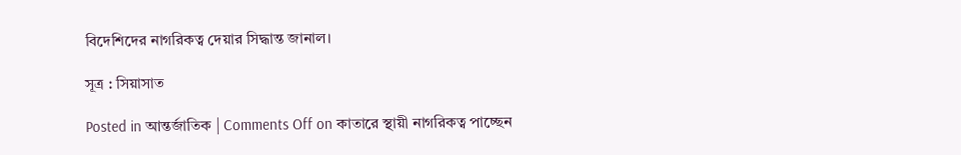বিদেশিদের নাগরিকত্ব দেয়ার সিদ্ধান্ত জানাল।

সূত্র : সিয়াসাত

Posted in আন্তর্জাতিক | Comments Off on কাতারে স্থায়ী নাগরিকত্ব পাচ্ছেন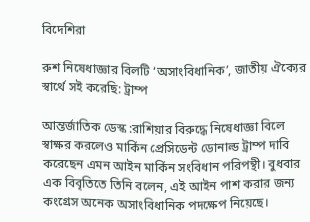বিদেশিরা

রুশ নিষেধাজ্ঞার বিলটি ‘অসাংবিধানিক’, জাতীয় ঐক্যের স্বার্থে সই করেছি: ট্রাম্প

আন্তর্জাতিক ডেস্ক :রাশিয়ার বিরুদ্ধে নিষেধাজ্ঞা বিলে স্বাক্ষর করলেও মার্কিন প্রেসিডেন্ট ডোনাল্ড ট্রাম্প দাবি করেছেন এমন আইন মার্কিন সংবিধান পরিপন্থী। বুধবার এক বিবৃতিতে তিনি বলেন, এই আইন পাশ করার জন্য কংগ্রেস অনেক অসাংবিধানিক পদক্ষেপ নিয়েছে।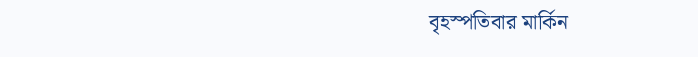বৃহস্পতিবার মার্কিন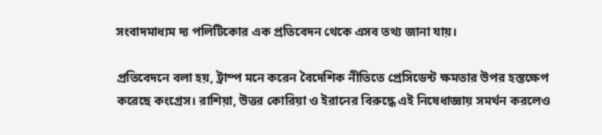সংবাদমাধ্যম দ্য পলিটিকোর এক প্রতিবেদন থেকে এসব তথ্য জানা যায়।

প্রতিবেদনে বলা হয়, ট্রাম্প মনে করেন বৈদেশিক নীতিতে প্রেসিডেন্ট ক্ষমতার উপর হস্তক্ষেপ করেছে কংগ্রেস। রাশিয়া, উত্তর কোরিয়া ও ইরানের বিরুদ্ধে এই নিষেধাজ্ঞায় সমর্থন করলেও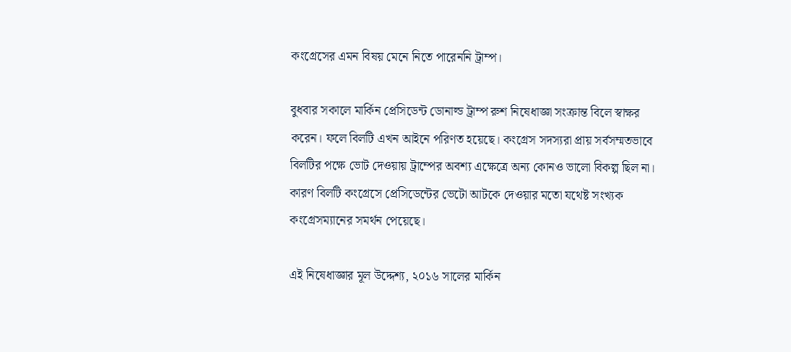কংগ্রেসের এমন বিষয় মেনে নিতে পারেননি ট্রাম্প।

বুধবার সকালে মার্কিন প্রেসিডেন্ট ডোনাল্ড ট্রাম্প রুশ নিষেধাজ্ঞা সংক্রান্ত বিলে স্বাক্ষর করেন। ফলে বিলটি এখন আইনে পরিণত হয়েছে। কংগ্রেস সদস্যরা প্রায় সর্বসম্মতভাবে বিলটির পক্ষে ভোট দেওয়ায় ট্রাম্পের অবশ্য এক্ষেত্রে অন্য কোনও ভালো বিকল্প ছিল না। কারণ বিলটি কংগ্রেসে প্রেসিডেন্টের ভেটো আটকে দেওয়ার মতো যথেষ্ট সংখ্যক কংগ্রেসম্যানের সমর্থন পেয়েছে।

এই নিষেধাজ্ঞার মূল উদ্দেশ্য, ২০১৬ সালের মার্কিন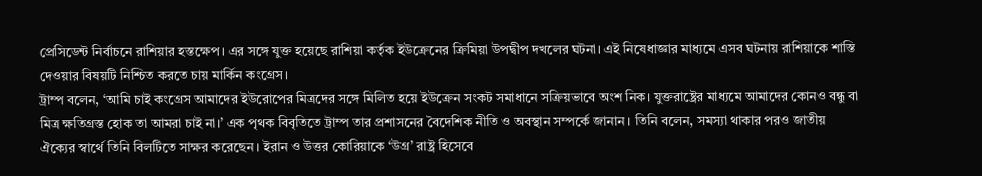প্রেসিডেন্ট নির্বাচনে রাশিয়ার হস্তক্ষেপ। এর সঙ্গে যুক্ত হয়েছে রাশিয়া কর্তৃক ইউক্রেনের ক্রিমিয়া উপদ্বীপ দখলের ঘটনা। এই নিষেধাজ্ঞার মাধ্যমে এসব ঘটনায় রাশিয়াকে শাস্তি দেওয়ার বিষয়টি নিশ্চিত করতে চায় মার্কিন কংগ্রেস।
ট্রাম্প বলেন, ‘আমি চাই কংগ্রেস আমাদের ইউরোপের মিত্রদের সঙ্গে মিলিত হয়ে ইউক্রেন সংকট সমাধানে সক্রিয়ভাবে অংশ নিক। যুক্তরাষ্ট্রের মাধ্যমে আমাদের কোনও বন্ধু বা মিত্র ক্ষতিগ্রস্ত হোক তা আমরা চাই না।’ এক পৃথক বিবৃতিতে ট্রাম্প তার প্রশাসনের বৈদেশিক নীতি ও অবস্থান সম্পর্কে জানান। তিনি বলেন, সমস্যা থাকার পরও জাতীয় ঐক্যের স্বার্থে তিনি বিলটিতে সাক্ষর করেছেন। ইরান ও উত্তর কোরিয়াকে ‘উগ্র’ রাষ্ট্র হিসেবে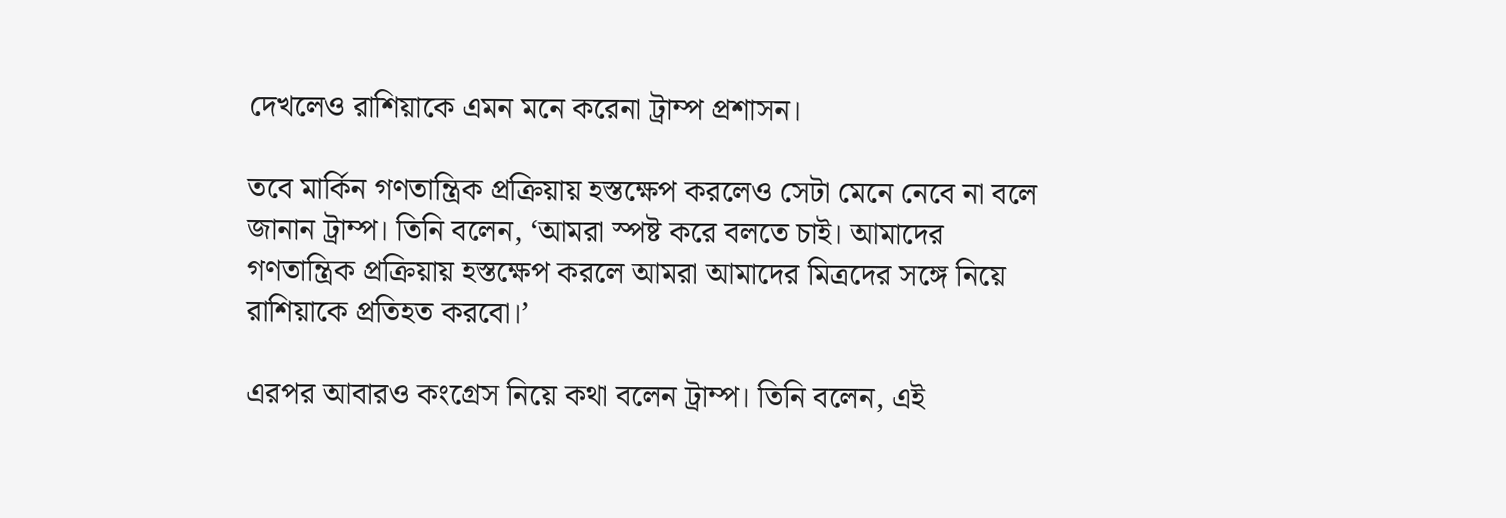দেখলেও রাশিয়াকে এমন মনে করেনা ট্রাম্প প্রশাসন।

তবে মার্কিন গণতান্ত্রিক প্রক্রিয়ায় হস্তক্ষেপ করলেও সেটা মেনে নেবে না বলে জানান ট্রাম্প। তিনি বলেন, ‘আমরা স্পষ্ট করে বলতে চাই। আমাদের গণতান্ত্রিক প্রক্রিয়ায় হস্তক্ষেপ করলে আমরা আমাদের মিত্রদের সঙ্গে নিয়ে রাশিয়াকে প্রতিহত করবো।’

এরপর আবারও কংগ্রেস নিয়ে কথা বলেন ট্রাম্প। তিনি বলেন, এই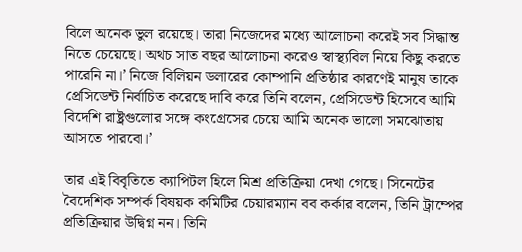বিলে অনেক ভুল রয়েছে। তারা নিজেদের মধ্যে আলোচনা করেই সব সিদ্ধান্ত নিতে চেয়েছে। অথচ সাত বছর আলোচনা করেও স্বাস্থ্যবিল নিয়ে কিছু করতে পারেনি না।’ নিজে বিলিয়ন ডলারের কোম্পানি প্রতিষ্ঠার কারণেই মানুষ তাকে প্রেসিডেন্ট নির্বাচিত করেছে দাবি করে তিনি বলেন, প্রেসিডেন্ট হিসেবে আমি বিদেশি রাষ্ট্রগুলোর সঙ্গে কংগ্রেসের চেয়ে আমি অনেক ভালো সমঝোতায় আসতে পারবো।’

তার এই বিবৃতিতে ক্যাপিটল হিলে মিশ্র প্রতিক্রিয়া দেখা গেছে। সিনেটের বৈদেশিক সম্পর্ক বিষয়ক কমিটির চেয়ারম্যান বব কর্কার বলেন, তিনি ট্রাম্পের প্রতিক্রিয়ার উদ্বিগ্ন নন। তিনি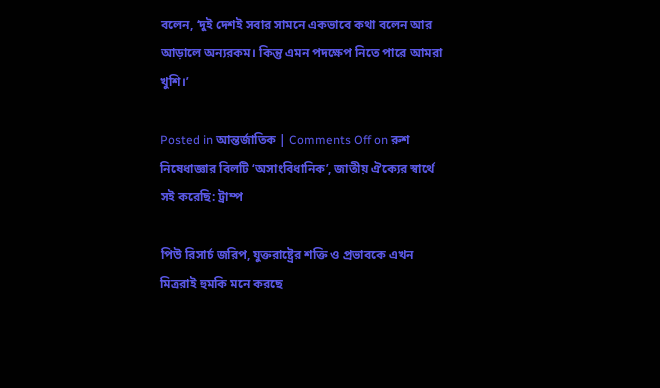বলেন, ‘দুই দেশই সবার সামনে একভাবে কথা বলেন আর আড়ালে অন্যরকম। কিন্তু এমন পদক্ষেপ নিতে পারে আমরা খুশি।’

Posted in আন্তর্জাতিক | Comments Off on রুশ নিষেধাজ্ঞার বিলটি ‘অসাংবিধানিক’, জাতীয় ঐক্যের স্বার্থে সই করেছি: ট্রাম্প

পিউ রিসার্চ জরিপ, যুক্তরাষ্ট্রের শক্তি ও প্রভাবকে এখন মিত্ররাই হুমকি মনে করছে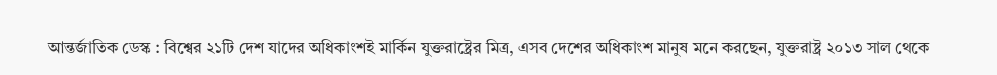আন্তর্জাতিক ডেস্ক : বিশ্বের ২১টি দেশ যাদের অধিকাংশই মার্কিন যুক্তরাষ্ট্রের মিত্র, এসব দেশের অধিকাংশ মানুষ মনে করছেন, যুক্তরাষ্ট্র ২০১৩ সাল থেকে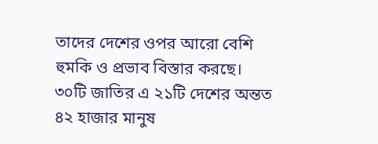তাদের দেশের ওপর আরো বেশি হুমকি ও প্রভাব বিস্তার করছে। ৩০টি জাতির এ ২১টি দেশের অন্তত ৪২ হাজার মানুষ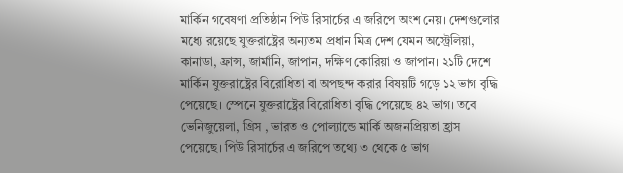মার্কিন গবেষণা প্রতিষ্ঠান পিউ রিসার্চের এ জরিপে অংশ নেয়। দেশগুলোর মধ্যে রয়েছে যুক্তরাষ্ট্রের অন্যতম প্রধান মিত্র দেশ যেমন অস্ট্রেলিয়া, কানাডা, ফ্রান্স, জার্মানি, জাপান, দক্ষিণ কোরিয়া ও জাপান। ২১টি দেশে মার্কিন যুক্তরাষ্ট্রের বিরোধিতা বা অপছন্দ করার বিষয়টি গড়ে ১২ ভাগ বৃদ্ধি পেয়েছে। স্পেনে যুক্তরাষ্ট্রের বিরোধিতা বৃদ্ধি পেয়েছে ৪২ ভাগ। তবে ভেনিজুয়েলা, গ্রিস , ভারত ও পোল্যান্ডে মার্কি অজনপ্রিয়তা হ্রাস পেয়েছে। পিউ রিসার্চের এ জরিপে তথ্যে ৩ থেকে ৫ ভাগ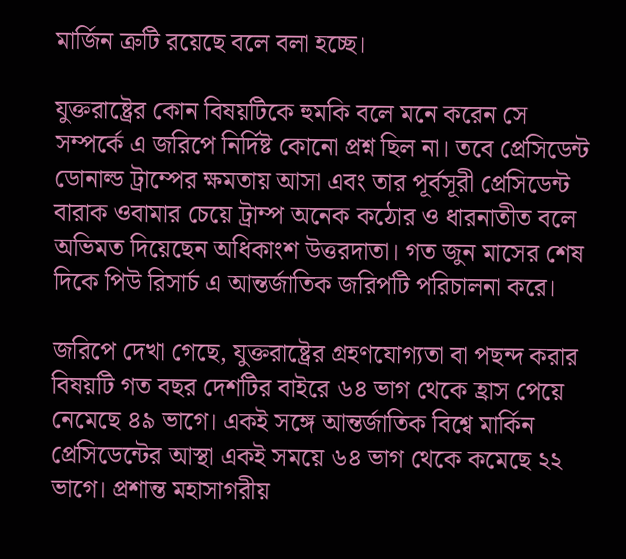মার্জিন ত্রুটি রয়েছে বলে বলা হচ্ছে।

যুক্তরাষ্ট্রের কোন বিষয়টিকে হুমকি বলে মনে করেন সে সম্পর্কে এ জরিপে নির্দিষ্ট কোনো প্রশ্ন ছিল না। তবে প্রেসিডেন্ট ডোনাল্ড ট্রাম্পের ক্ষমতায় আসা এবং তার পূর্বসূরী প্রেসিডেন্ট বারাক ওবামার চেয়ে ট্রাম্প অনেক কঠোর ও ধারনাতীত বলে অভিমত দিয়েছেন অধিকাংশ উত্তরদাতা। গত জুন মাসের শেষ দিকে পিউ রিসার্চ এ আন্তর্জাতিক জরিপটি পরিচালনা করে।

জরিপে দেখা গেছে, যুক্তরাষ্ট্রের গ্রহণযোগ্যতা বা পছন্দ করার বিষয়টি গত বছর দেশটির বাইরে ৬৪ ভাগ থেকে হ্রাস পেয়ে নেমেছে ৪৯ ভাগে। একই সঙ্গে আন্তর্জাতিক বিশ্বে মার্কিন প্রেসিডেন্টের আস্থা একই সময়ে ৬৪ ভাগ থেকে কমেছে ২২ ভাগে। প্রশান্ত মহাসাগরীয়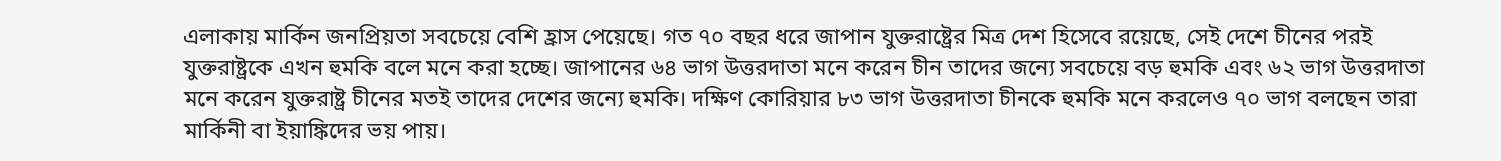এলাকায় মার্কিন জনপ্রিয়তা সবচেয়ে বেশি হ্রাস পেয়েছে। গত ৭০ বছর ধরে জাপান যুক্তরাষ্ট্রের মিত্র দেশ হিসেবে রয়েছে, সেই দেশে চীনের পরই যুক্তরাষ্ট্রকে এখন হুমকি বলে মনে করা হচ্ছে। জাপানের ৬৪ ভাগ উত্তরদাতা মনে করেন চীন তাদের জন্যে সবচেয়ে বড় হুমকি এবং ৬২ ভাগ উত্তরদাতা মনে করেন যুক্তরাষ্ট্র চীনের মতই তাদের দেশের জন্যে হুমকি। দক্ষিণ কোরিয়ার ৮৩ ভাগ উত্তরদাতা চীনকে হুমকি মনে করলেও ৭০ ভাগ বলছেন তারা মার্কিনী বা ইয়াঙ্কিদের ভয় পায়।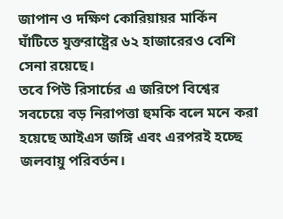জাপান ও দক্ষিণ কোরিয়ায়র মার্কিন ঘাঁটিতে যুক্তরাষ্ট্রের ৬২ হাজারেরও বেশি সেনা রয়েছে।
তবে পিউ রিসার্চের এ জরিপে বিশ্বের সবচেয়ে বড় নিরাপত্তা হুমকি বলে মনে করা হয়েছে আইএস জঙ্গি এবং এরপরই হচ্ছে জলবায়ু পরিবর্তন।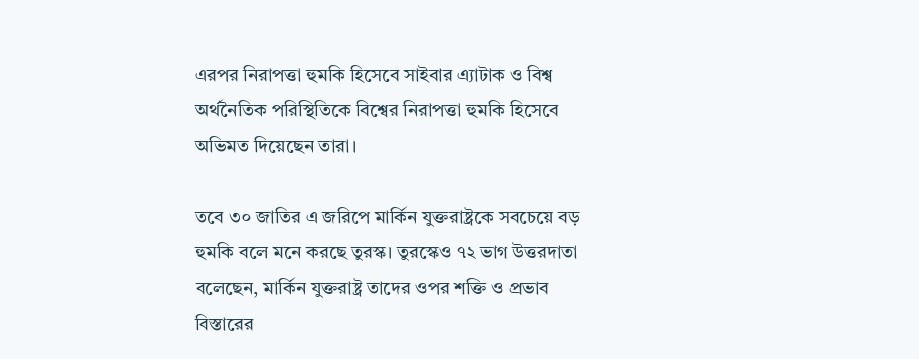এরপর নিরাপত্তা হুমকি হিসেবে সাইবার এ্যাটাক ও বিশ্ব অর্থনৈতিক পরিস্থিতিকে বিশ্বের নিরাপত্তা হুমকি হিসেবে অভিমত দিয়েছেন তারা।

তবে ৩০ জাতির এ জরিপে মার্কিন যুক্তরাষ্ট্রকে সবচেয়ে বড় হুমকি বলে মনে করছে তুরস্ক। তুরস্কেও ৭২ ভাগ উত্তরদাতা বলেছেন, মার্কিন যুক্তরাষ্ট্র তাদের ওপর শক্তি ও প্রভাব বিস্তারের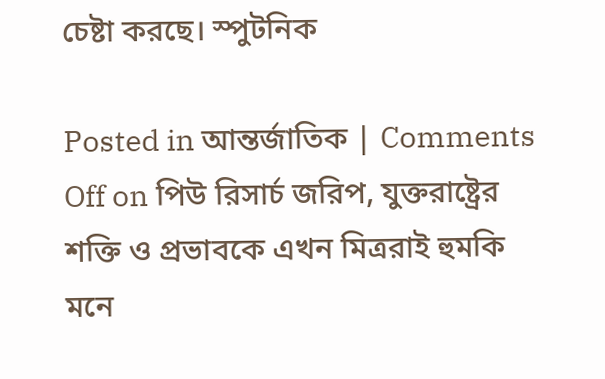চেষ্টা করছে। স্পুটনিক

Posted in আন্তর্জাতিক | Comments Off on পিউ রিসার্চ জরিপ, যুক্তরাষ্ট্রের শক্তি ও প্রভাবকে এখন মিত্ররাই হুমকি মনে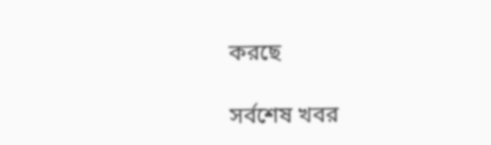করছে

সর্বশেষ খবর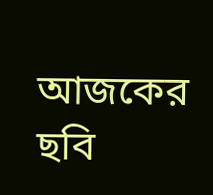আজকের ছবি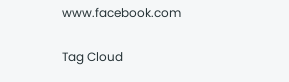www.facebook.com

Tag Cloud